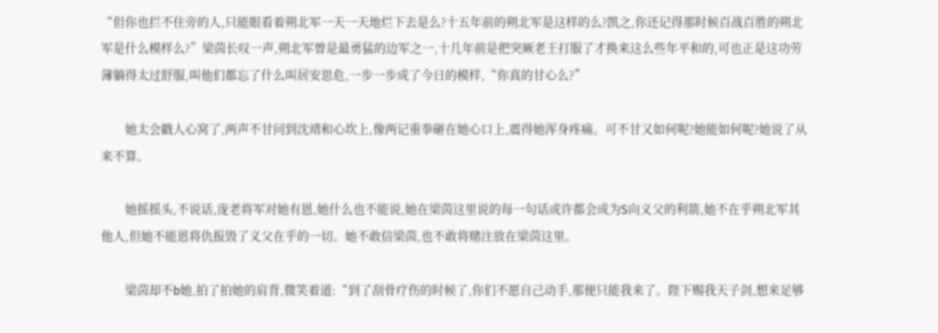“但你也拦不住旁的人,只能眼看着朔北军一天一天地烂下去是么?十五年前的朔北军是这样的么?凯之,你还记得那时候百战百胜的朔北军是什么模样么?”梁茵长叹一声,朔北军曾是最勇猛的边军之一,十几年前是把突厥老王打服了才换来这么些年平和的,可也正是这功劳簿躺得太过舒服,叫他们都忘了什么叫居安思危,一步一步成了今日的模样,“你真的甘心么?”

        她太会戳人心窝了,两声不甘问到沈靖和心坎上,像两记重拳砸在她心口上,震得她浑身疼痛。可不甘又如何呢?她能如何呢?她说了从来不算。

        她摇摇头,不说话,庞老将军对她有恩,她什么也不能说,她在梁茵这里说的每一句话或许都会成为S向义父的利箭,她不在乎朔北军其他人,但她不能恩将仇报毁了义父在乎的一切。她不敢信梁茵,也不敢将赌注放在梁茵这里。

        梁茵却不b她,拍了拍她的肩背,微笑着道:“到了刮骨疗伤的时候了,你们不愿自己动手,那便只能我来了。陛下赐我天子剑,想来足够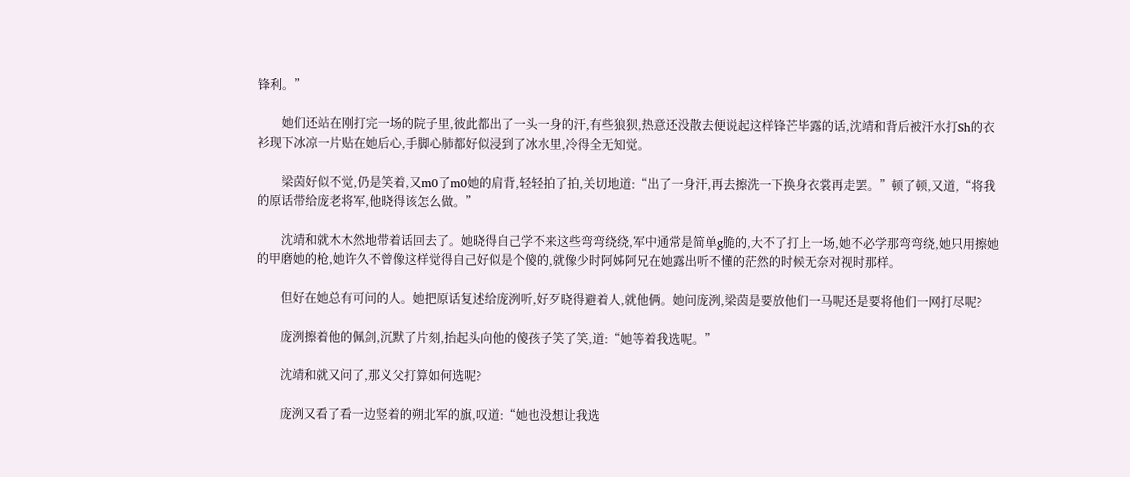锋利。”

        她们还站在刚打完一场的院子里,彼此都出了一头一身的汗,有些狼狈,热意还没散去便说起这样锋芒毕露的话,沈靖和背后被汗水打Sh的衣衫现下冰凉一片贴在她后心,手脚心肺都好似浸到了冰水里,冷得全无知觉。

        梁茵好似不觉,仍是笑着,又m0了m0她的肩背,轻轻拍了拍,关切地道:“出了一身汗,再去擦洗一下换身衣裳再走罢。”顿了顿,又道,“将我的原话带给庞老将军,他晓得该怎么做。”

        沈靖和就木木然地带着话回去了。她晓得自己学不来这些弯弯绕绕,军中通常是简单g脆的,大不了打上一场,她不必学那弯弯绕,她只用擦她的甲磨她的枪,她许久不曾像这样觉得自己好似是个傻的,就像少时阿姊阿兄在她露出听不懂的茫然的时候无奈对视时那样。

        但好在她总有可问的人。她把原话复述给庞洌听,好歹晓得避着人,就他俩。她问庞洌,梁茵是要放他们一马呢还是要将他们一网打尽呢?

        庞洌擦着他的佩剑,沉默了片刻,抬起头向他的傻孩子笑了笑,道:“她等着我选呢。”

        沈靖和就又问了,那义父打算如何选呢?

        庞洌又看了看一边竖着的朔北军的旗,叹道:“她也没想让我选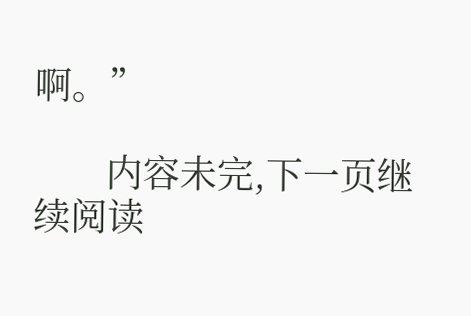啊。”

        内容未完,下一页继续阅读